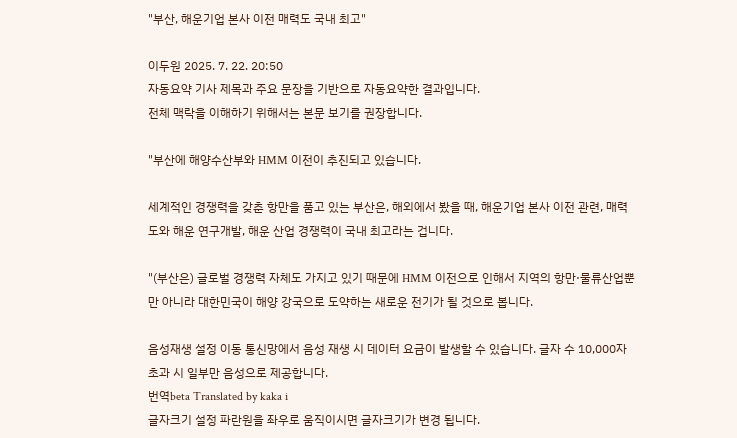"부산, 해운기업 본사 이전 매력도 국내 최고"

이두원 2025. 7. 22. 20:50
자동요약 기사 제목과 주요 문장을 기반으로 자동요약한 결과입니다.
전체 맥락을 이해하기 위해서는 본문 보기를 권장합니다.

"부산에 해양수산부와 HMM 이전이 추진되고 있습니다.

세계적인 경쟁력을 갖춘 항만을 품고 있는 부산은, 해외에서 봤을 때, 해운기업 본사 이전 관련, 매력도와 해운 연구개발, 해운 산업 경쟁력이 국내 최고라는 겁니다.

"(부산은) 글로벌 경쟁력 자체도 가지고 있기 때문에 HMM 이전으로 인해서 지역의 항만·물류산업뿐만 아니라 대한민국이 해양 강국으로 도약하는 새로운 전기가 될 것으로 봅니다.

음성재생 설정 이동 통신망에서 음성 재생 시 데이터 요금이 발생할 수 있습니다. 글자 수 10,000자 초과 시 일부만 음성으로 제공합니다.
번역beta Translated by kaka i
글자크기 설정 파란원을 좌우로 움직이시면 글자크기가 변경 됩니다.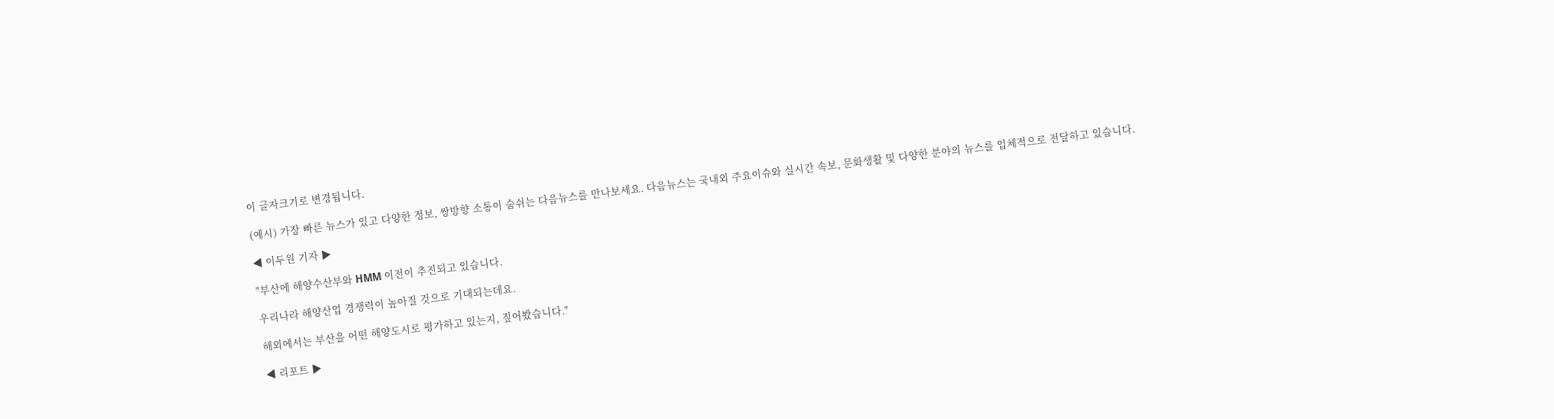이 글자크기로 변경됩니다.

(예시) 가장 빠른 뉴스가 있고 다양한 정보, 쌍방향 소통이 숨쉬는 다음뉴스를 만나보세요. 다음뉴스는 국내외 주요이슈와 실시간 속보, 문화생활 및 다양한 분야의 뉴스를 입체적으로 전달하고 있습니다.

◀ 이두원 기자 ▶

"부산에 해양수산부와 HMM 이전이 추진되고 있습니다.

우리나라 해양산업 경쟁력이 높아질 것으로 기대되는데요.

해외에서는 부산을 어떤 해양도시로 평가하고 있는지, 짚어봤습니다."

◀ 리포트 ▶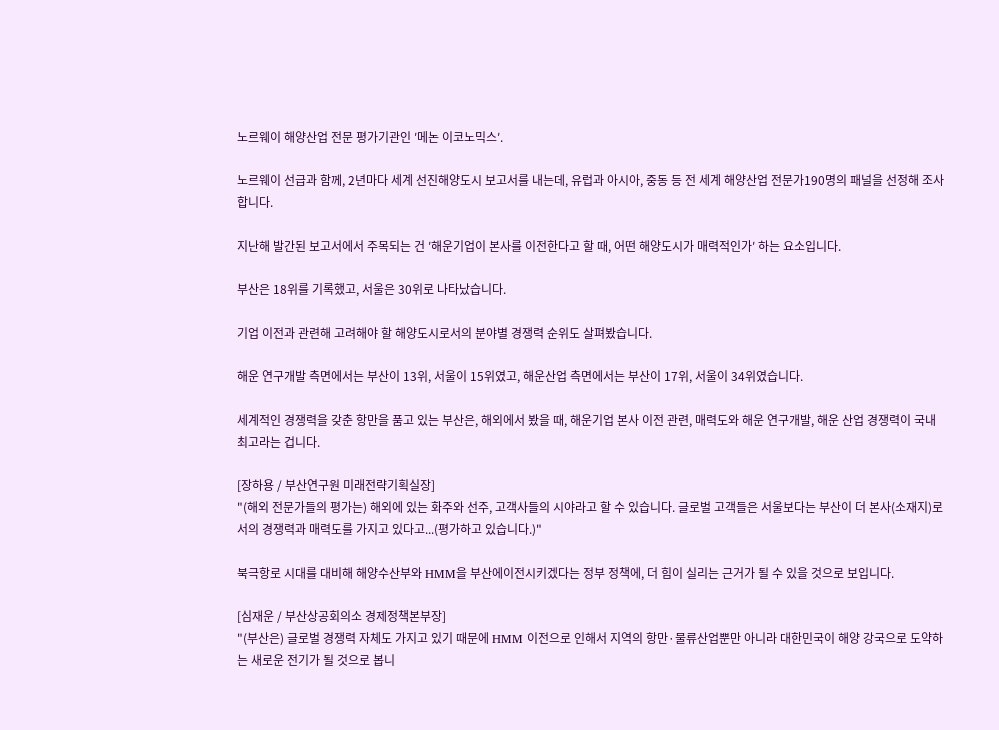노르웨이 해양산업 전문 평가기관인 ′메논 이코노믹스′.

노르웨이 선급과 함께, 2년마다 세계 선진해양도시 보고서를 내는데, 유럽과 아시아, 중동 등 전 세계 해양산업 전문가190명의 패널을 선정해 조사합니다.

지난해 발간된 보고서에서 주목되는 건 ′해운기업이 본사를 이전한다고 할 때, 어떤 해양도시가 매력적인가′ 하는 요소입니다.

부산은 18위를 기록했고, 서울은 30위로 나타났습니다.

기업 이전과 관련해 고려해야 할 해양도시로서의 분야별 경쟁력 순위도 살펴봤습니다.

해운 연구개발 측면에서는 부산이 13위, 서울이 15위였고, 해운산업 측면에서는 부산이 17위, 서울이 34위였습니다.

세계적인 경쟁력을 갖춘 항만을 품고 있는 부산은, 해외에서 봤을 때, 해운기업 본사 이전 관련, 매력도와 해운 연구개발, 해운 산업 경쟁력이 국내 최고라는 겁니다.

[장하용 / 부산연구원 미래전략기획실장]
"(해외 전문가들의 평가는) 해외에 있는 화주와 선주, 고객사들의 시야라고 할 수 있습니다. 글로벌 고객들은 서울보다는 부산이 더 본사(소재지)로서의 경쟁력과 매력도를 가지고 있다고...(평가하고 있습니다.)"

북극항로 시대를 대비해 해양수산부와 HMM을 부산에이전시키겠다는 정부 정책에, 더 힘이 실리는 근거가 될 수 있을 것으로 보입니다.

[심재운 / 부산상공회의소 경제정책본부장]
"(부산은) 글로벌 경쟁력 자체도 가지고 있기 때문에 HMM 이전으로 인해서 지역의 항만·물류산업뿐만 아니라 대한민국이 해양 강국으로 도약하는 새로운 전기가 될 것으로 봅니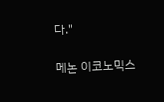다."

메논 이코노믹스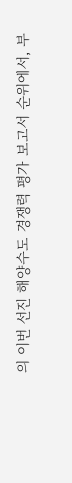의 이번 선진 해양수도 경쟁력 평가 보고서 순위에서, 부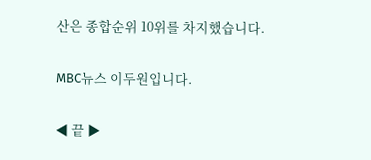산은 종합순위 10위를 차지했습니다.

MBC뉴스 이두원입니다.

◀ 끝 ▶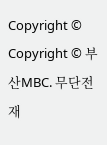Copyright © Copyright © 부산MBC. 무단전재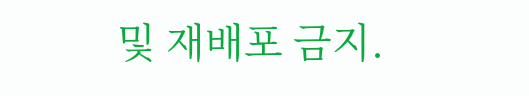및 재배포 금지.